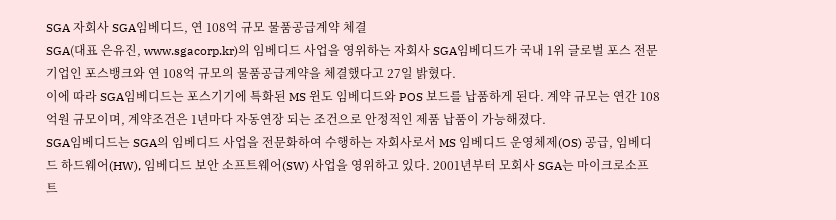SGA 자회사 SGA임베디드, 연 108억 규모 물품공급계약 체결
SGA(대표 은유진, www.sgacorp.kr)의 임베디드 사업을 영위하는 자회사 SGA임베디드가 국내 1위 글로벌 포스 전문기업인 포스뱅크와 연 108억 규모의 물품공급계약을 체결했다고 27일 밝혔다.
이에 따라 SGA임베디드는 포스기기에 특화된 MS 윈도 임베디드와 POS 보드를 납품하게 된다. 계약 규모는 연간 108억원 규모이며, 계약조건은 1년마다 자동연장 되는 조건으로 안정적인 제품 납품이 가능해졌다.
SGA임베디드는 SGA의 임베디드 사업을 전문화하여 수행하는 자회사로서 MS 임베디드 운영체제(OS) 공급, 임베디드 하드웨어(HW), 임베디드 보안 소프트웨어(SW) 사업을 영위하고 있다. 2001년부터 모회사 SGA는 마이크로소프트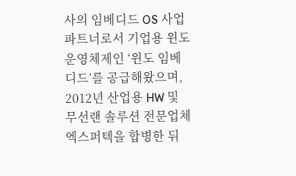사의 임베디드 OS 사업파트너로서 기업용 윈도 운영체제인 ‘윈도 임베디드’를 공급해왔으며, 2012년 산업용 HW 및 무선랜 솔루션 전문업체 엑스퍼텍을 합병한 뒤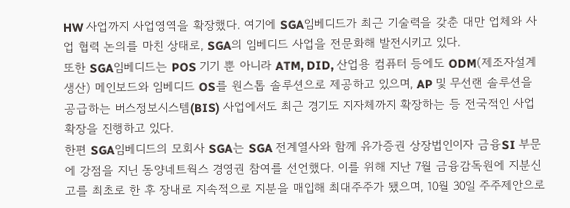HW 사업까지 사업영역을 확장했다. 여기에 SGA임베디드가 최근 기술력을 갖춘 대만 업체와 사업 협력 논의를 마친 상태로, SGA의 임베디드 사업을 전문화해 발전시키고 있다.
또한 SGA임베디드는 POS 기기 뿐 아니라 ATM, DID, 산업용 컴퓨터 등에도 ODM(제조자설계생산) 메인보드와 임베디드 OS를 원스톱 솔루션으로 제공하고 있으며, AP 및 무선랜 솔루션을 공급하는 버스정보시스템(BIS) 사업에서도 최근 경기도 지자체까지 확장하는 등 전국적인 사업 확장을 진행하고 있다.
한편 SGA임베디드의 모회사 SGA는 SGA 전계열사와 함께 유가증권 상장법인이자 금융SI 부문에 강점을 지닌 동양네트웍스 경영권 참여를 선언했다. 이를 위해 지난 7월 금융감독원에 지분신고를 최초로 한 후 장내로 지속적으로 지분을 매입해 최대주주가 됐으며, 10월 30일 주주제안으로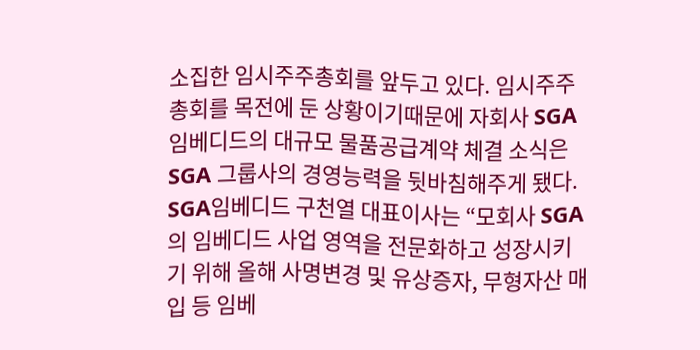소집한 임시주주총회를 앞두고 있다. 임시주주총회를 목전에 둔 상황이기때문에 자회사 SGA임베디드의 대규모 물품공급계약 체결 소식은 SGA 그룹사의 경영능력을 뒷바침해주게 됐다.
SGA임베디드 구천열 대표이사는 “모회사 SGA의 임베디드 사업 영역을 전문화하고 성장시키기 위해 올해 사명변경 및 유상증자, 무형자산 매입 등 임베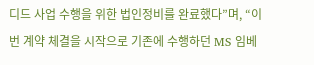디드 사업 수행을 위한 법인정비를 완료했다”며, “이번 계약 체결을 시작으로 기존에 수행하던 MS 임베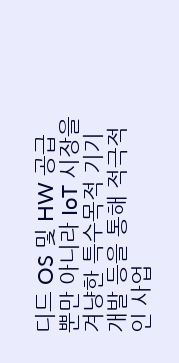디드 OS 및 HW 공급 뿐만 아니라 IoT 시장을 겨냥한 특수목적 기기 개발 등을 통해 적극적인 사업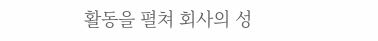활동을 펼쳐 회사의 성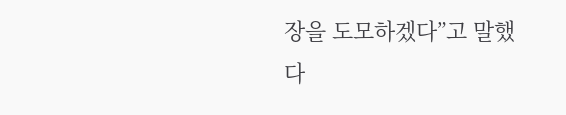장을 도모하겠다”고 말했다